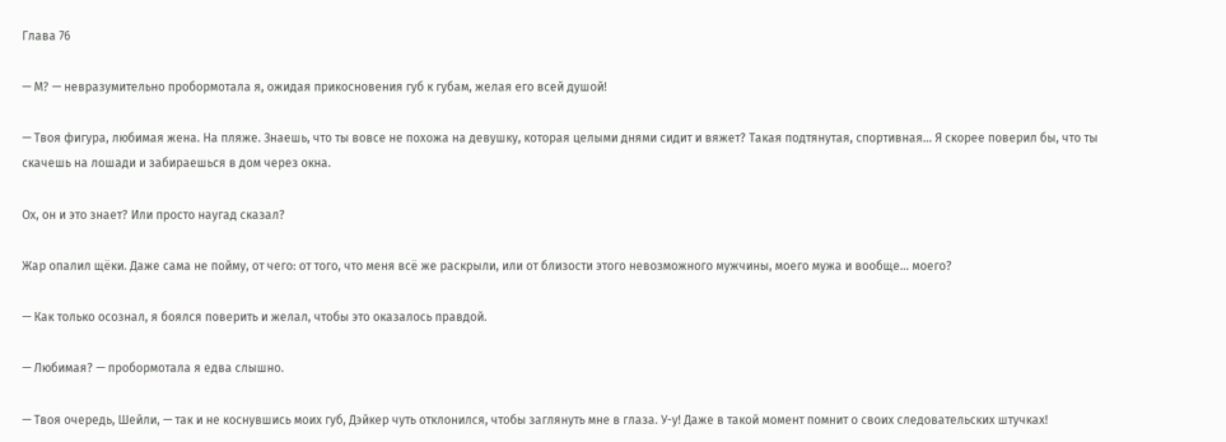Глава 76

— М? — невразумительно пробормотала я, ожидая прикосновения губ к губам, желая его всей душой!

— Твоя фигура, любимая жена. На пляже. Знаешь, что ты вовсе не похожа на девушку, которая целыми днями сидит и вяжет? Такая подтянутая, спортивная… Я скорее поверил бы, что ты скачешь на лошади и забираешься в дом через окна.

Ох, он и это знает? Или просто наугад сказал?

Жар опалил щёки. Даже сама не пойму, от чего: от того, что меня всё же раскрыли, или от близости этого невозможного мужчины, моего мужа и вообще… моего?

— Как только осознал, я боялся поверить и желал, чтобы это оказалось правдой.

— Любимая? — пробормотала я едва слышно.

— Твоя очередь, Шейли, — так и не коснувшись моих губ, Дэйкер чуть отклонился, чтобы заглянуть мне в глаза. У-у! Даже в такой момент помнит о своих следовательских штучках!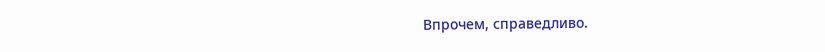Впрочем, справедливо.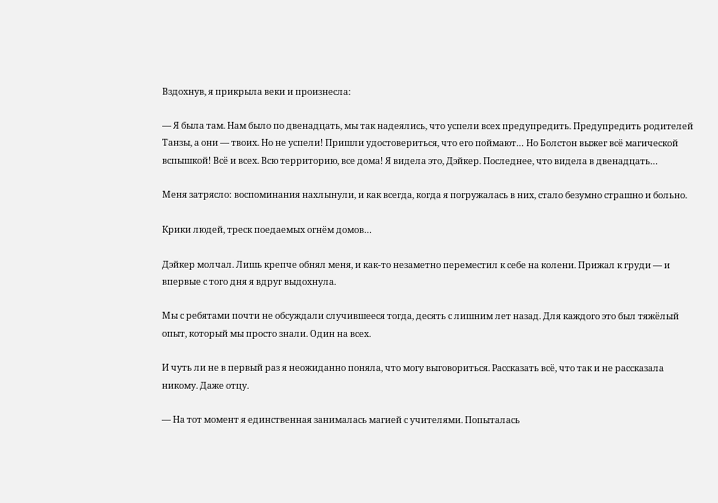Вздохнув, я прикрыла веки и произнесла:

— Я была там. Нам было по двенадцать, мы так надеялись, что успели всех предупредить. Предупредить родителей Танзы, а они — твоих. Но не успели! Пришли удостовериться, что его поймают… Но Болстон выжег всё магической вспышкой! Всё и всех. Всю территорию, все дома! Я видела это, Дэйкер. Последнее, что видела в двенадцать…

Меня затрясло: воспоминания нахлынули, и как всегда, когда я погружалась в них, стало безумно страшно и больно.

Крики людей, треск поедаемых огнём домов…

Дэйкер молчал. Лишь крепче обнял меня, и как-то незаметно переместил к себе на колени. Прижал к груди — и впервые с того дня я вдруг выдохнула.

Мы с ребятами почти не обсуждали случившееся тогда, десять с лишним лет назад. Для каждого это был тяжёлый опыт, который мы просто знали. Один на всех.

И чуть ли не в первый раз я неожиданно поняла, что могу выговориться. Рассказать всё, что так и не рассказала никому. Даже отцу.

— На тот момент я единственная занималась магией с учителями. Попыталась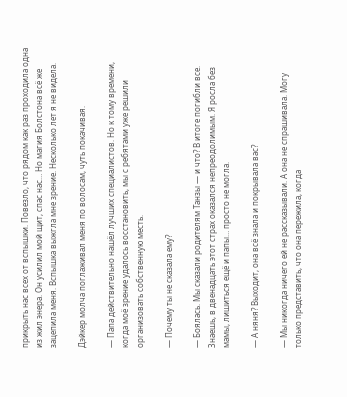прикрыть нас всех от вспышки. Повезло, что рядом как раз проходила одна из жил энера. Он усилил мой щит, спас нас… Но магия Болстона всё же зацепила меня. Вспышка выжгла мне зрение. Несколько лет я не видела.

Дэйкер молча поглаживал меня по волосам, чуть покачивая.

— Папа действительно нашёл лучших специалистов. Но к тому времени, когда моё зрение удалось восстановить, мы с ребятами уже решили организовать собственную месть.

— Почему ты не сказала ему?

— Боялась. Мы сказали родителям Танзы — и что? В итоге погибли все. Знаешь, в двенадцать этот страх оказался непреодолимым. Я росла без мамы, лишиться ещё и папы… просто не могла.

— А няня? Выходит, она всё знала и покрывала вас?

— Мы никогда ничего ей не рассказывали. А она не спрашивала. Могу только представить, что она пережила, когда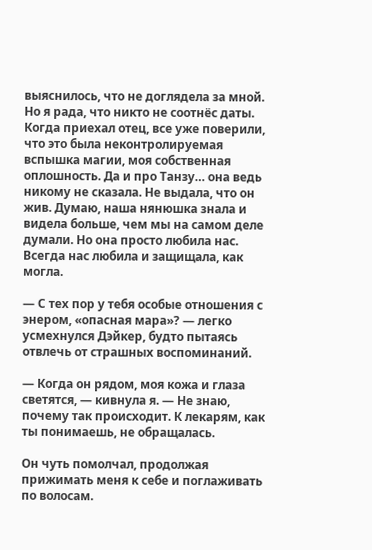выяснилось, что не доглядела за мной. Но я рада, что никто не соотнёс даты. Когда приехал отец, все уже поверили, что это была неконтролируемая вспышка магии, моя собственная оплошность. Да и про Танзу… она ведь никому не сказала. Не выдала, что он жив. Думаю, наша нянюшка знала и видела больше, чем мы на самом деле думали. Но она просто любила нас. Всегда нас любила и защищала, как могла.

— С тех пор у тебя особые отношения с энером, «опасная мара»? — легко усмехнулся Дэйкер, будто пытаясь отвлечь от страшных воспоминаний.

— Когда он рядом, моя кожа и глаза светятся, — кивнула я. — Не знаю, почему так происходит. К лекарям, как ты понимаешь, не обращалась.

Он чуть помолчал, продолжая прижимать меня к себе и поглаживать по волосам.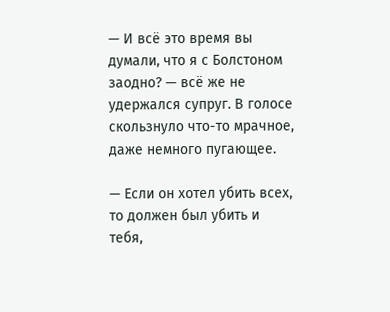— И всё это время вы думали, что я с Болстоном заодно? — всё же не удержался супруг. В голосе скользнуло что-то мрачное, даже немного пугающее.

— Если он хотел убить всех, то должен был убить и тебя,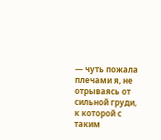— чуть пожала плечами я, не отрываясь от сильной груди, к которой с таким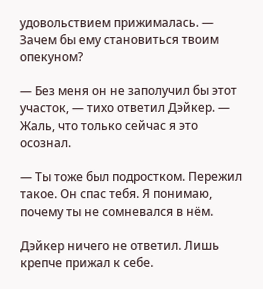удовольствием прижималась. — Зачем бы ему становиться твоим опекуном?

— Без меня он не заполучил бы этот участок, — тихо ответил Дэйкер. — Жаль, что только сейчас я это осознал.

— Ты тоже был подростком. Пережил такое. Он спас тебя. Я понимаю, почему ты не сомневался в нём.

Дэйкер ничего не ответил. Лишь крепче прижал к себе.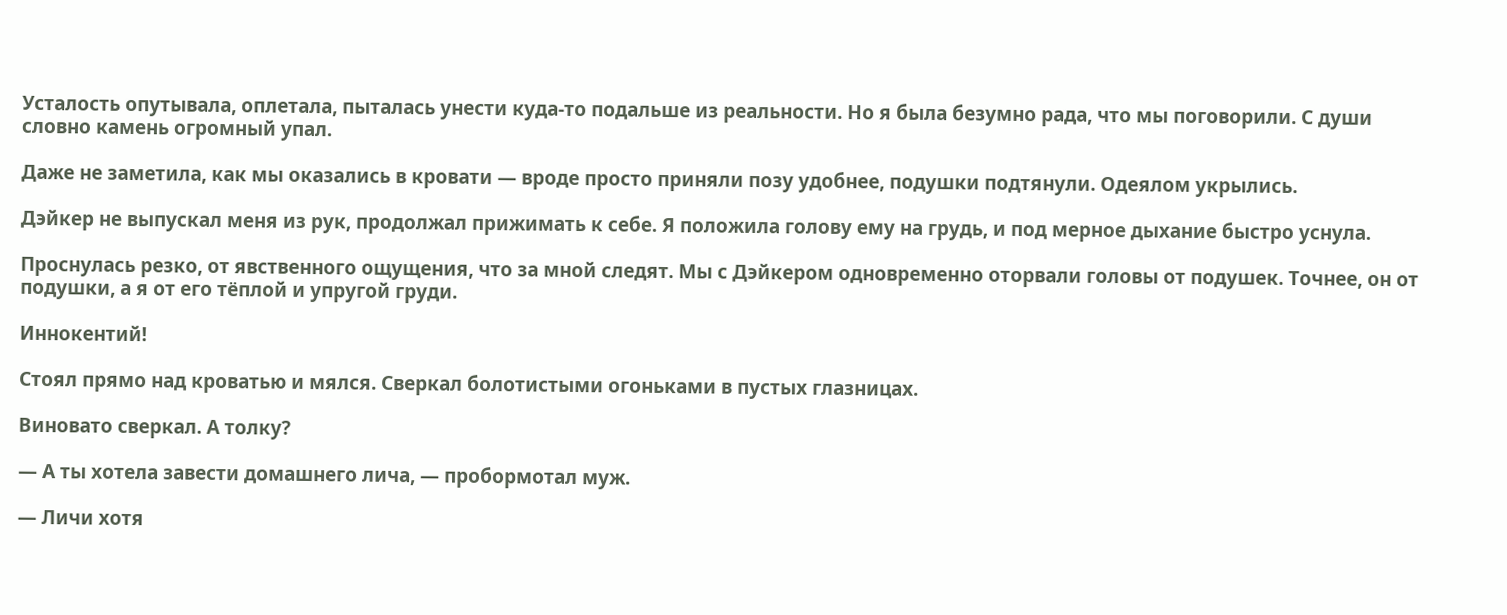Усталость опутывала, оплетала, пыталась унести куда-то подальше из реальности. Но я была безумно рада, что мы поговорили. С души словно камень огромный упал.

Даже не заметила, как мы оказались в кровати — вроде просто приняли позу удобнее, подушки подтянули. Одеялом укрылись.

Дэйкер не выпускал меня из рук, продолжал прижимать к себе. Я положила голову ему на грудь, и под мерное дыхание быстро уснула.

Проснулась резко, от явственного ощущения, что за мной следят. Мы с Дэйкером одновременно оторвали головы от подушек. Точнее, он от подушки, а я от его тёплой и упругой груди.

Иннокентий!

Стоял прямо над кроватью и мялся. Сверкал болотистыми огоньками в пустых глазницах.

Виновато сверкал. А толку?

— А ты хотела завести домашнего лича, — пробормотал муж.

— Личи хотя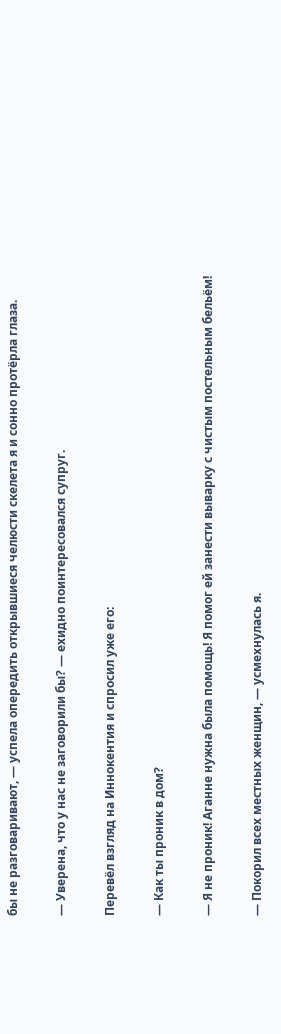бы не разговаривают, — успела опередить открывшиеся челюсти скелета я и сонно протёрла глаза.

— Уверена, что у нас не заговорили бы? — ехидно поинтересовался супруг.

Перевёл взгляд на Иннокентия и спросил уже его:

— Как ты проник в дом?

— Я не проник! Аганне нужна была помощь! Я помог ей занести выварку с чистым постельным бельём!

— Покорил всех местных женщин, — усмехнулась я.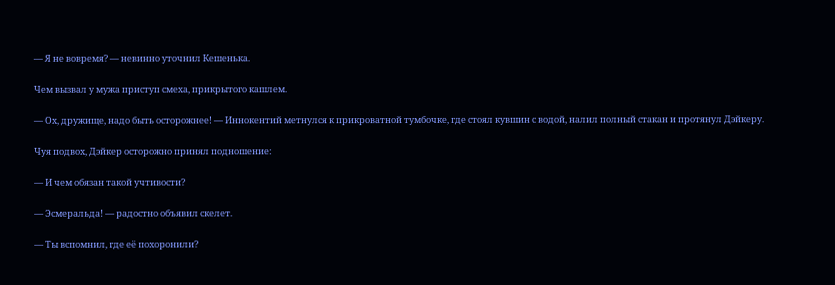— Я не вовремя? — невинно уточнил Кешенька.

Чем вызвал у мужа приступ смеха, прикрытого кашлем.

— Ох, дружище, надо быть осторожнее! — Иннокентий метнулся к прикроватной тумбочке, где стоял кувшин с водой, налил полный стакан и протянул Дэйкеру.

Чуя подвох, Дэйкер осторожно принял подношение:

— И чем обязан такой учтивости?

— Эсмеральда! — радостно объявил скелет.

— Ты вспомнил, где её похоронили?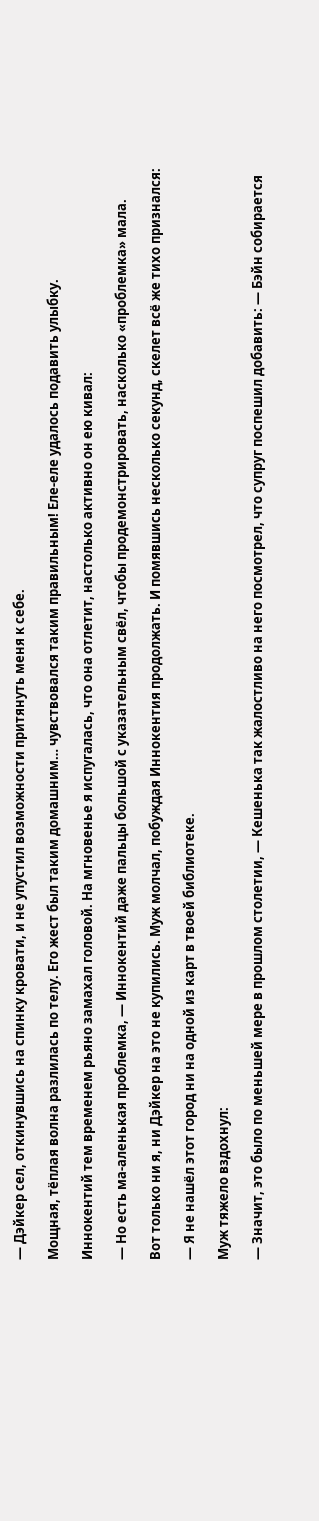— Дэйкер сел, откинувшись на спинку кровати, и не упустил возможности притянуть меня к себе.

Мощная, тёплая волна разлилась по телу. Его жест был таким домашним… чувствовался таким правильным! Еле-еле удалось подавить улыбку.

Иннокентий тем временем рьяно замахал головой. На мгновенье я испугалась, что она отлетит, настолько активно он ею кивал:

— Но есть ма-аленькая проблемка, — Иннокентий даже пальцы большой с указательным свёл, чтобы продемонстрировать, насколько «проблемка» мала.

Вот только ни я, ни Дэйкер на это не купились. Муж молчал, побуждая Иннокентия продолжать. И помявшись несколько секунд, скелет всё же тихо признался:

— Я не нашёл этот город ни на одной из карт в твоей библиотеке.

Муж тяжело вздохнул:

— Значит, это было по меньшей мере в прошлом столетии, — Кешенька так жалостливо на него посмотрел, что супруг поспешил добавить: — Бэйн собирается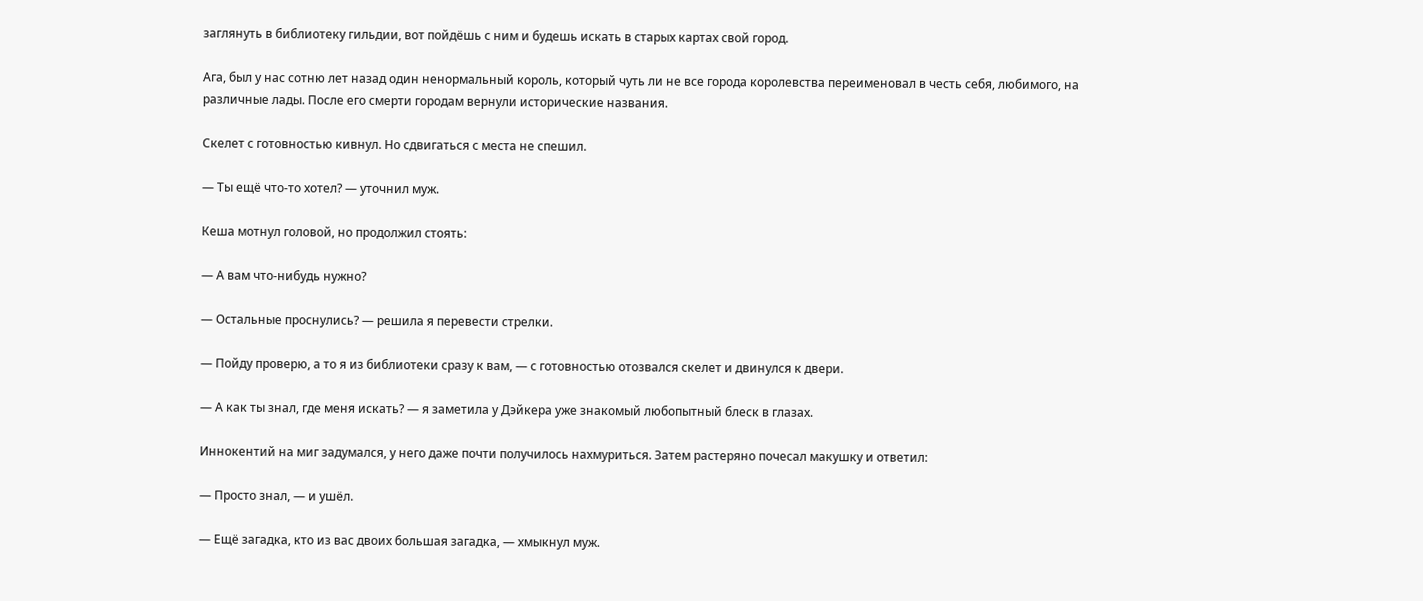заглянуть в библиотеку гильдии, вот пойдёшь с ним и будешь искать в старых картах свой город.

Ага, был у нас сотню лет назад один ненормальный король, который чуть ли не все города королевства переименовал в честь себя, любимого, на различные лады. После его смерти городам вернули исторические названия.

Скелет с готовностью кивнул. Но сдвигаться с места не спешил.

— Ты ещё что-то хотел? — уточнил муж.

Кеша мотнул головой, но продолжил стоять:

— А вам что-нибудь нужно?

— Остальные проснулись? — решила я перевести стрелки.

— Пойду проверю, а то я из библиотеки сразу к вам, — с готовностью отозвался скелет и двинулся к двери.

— А как ты знал, где меня искать? — я заметила у Дэйкера уже знакомый любопытный блеск в глазах.

Иннокентий на миг задумался, у него даже почти получилось нахмуриться. Затем растеряно почесал макушку и ответил:

— Просто знал, — и ушёл.

— Ещё загадка, кто из вас двоих большая загадка, — хмыкнул муж.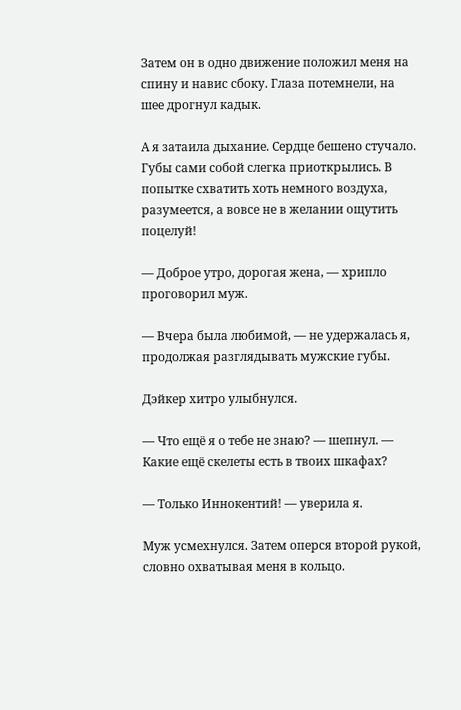Затем он в одно движение положил меня на спину и навис сбоку. Глаза потемнели, на шее дрогнул кадык.

А я затаила дыхание. Сердце бешено стучало. Губы сами собой слегка приоткрылись. В попытке схватить хоть немного воздуха, разумеется, а вовсе не в желании ощутить поцелуй!

— Доброе утро, дорогая жена, — хрипло проговорил муж.

— Вчера была любимой, — не удержалась я, продолжая разглядывать мужские губы.

Дэйкер хитро улыбнулся.

— Что ещё я о тебе не знаю? — шепнул. — Какие ещё скелеты есть в твоих шкафах?

— Только Иннокентий! — уверила я.

Муж усмехнулся. Затем оперся второй рукой, словно охватывая меня в кольцо.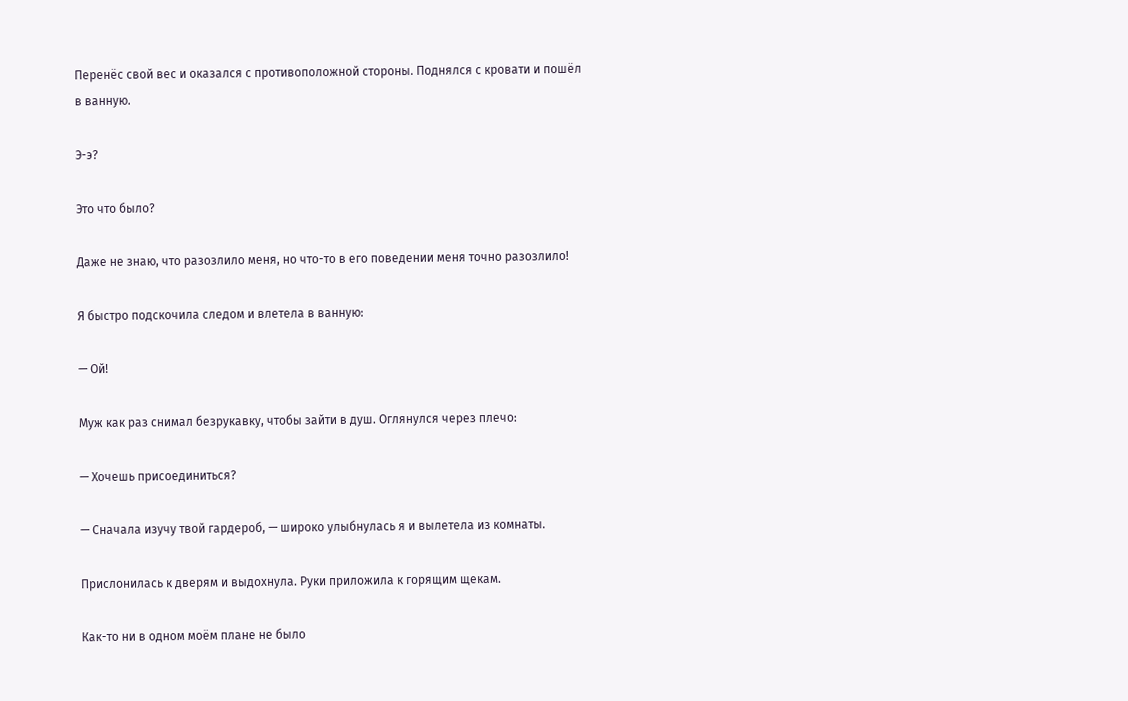Перенёс свой вес и оказался с противоположной стороны. Поднялся с кровати и пошёл в ванную.

Э-э?

Это что было?

Даже не знаю, что разозлило меня, но что-то в его поведении меня точно разозлило!

Я быстро подскочила следом и влетела в ванную:

— Ой!

Муж как раз снимал безрукавку, чтобы зайти в душ. Оглянулся через плечо:

— Хочешь присоединиться?

— Сначала изучу твой гардероб, — широко улыбнулась я и вылетела из комнаты.

Прислонилась к дверям и выдохнула. Руки приложила к горящим щекам.

Как-то ни в одном моём плане не было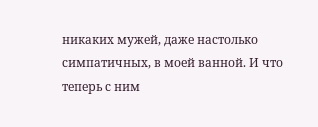никаких мужей, даже настолько симпатичных, в моей ванной. И что теперь с ним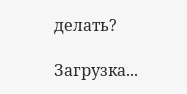делать?

Загрузка...